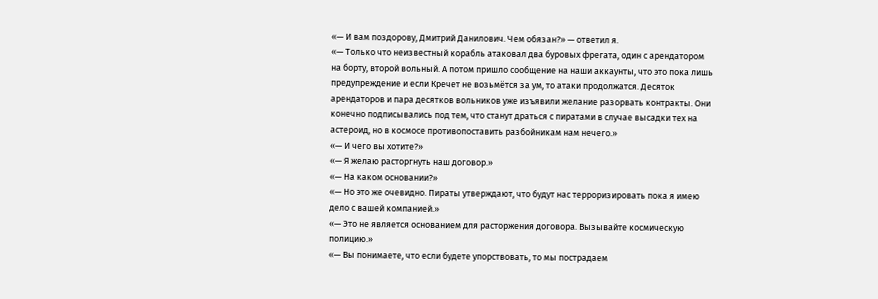«— И вам поздорову, Дмитрий Данилович. Чем обязан?» — ответил я.
«— Только что неизвестный корабль атаковал два буровых фрегата, один с арендатором на борту, второй вольный. А потом пришло сообщение на наши аккаунты, что это пока лишь предупреждение и если Кречет не возьмётся за ум, то атаки продолжатся. Десяток арендаторов и пара десятков вольников уже изъявили желание разорвать контракты. Они конечно подписывались под тем, что станут драться с пиратами в случае высадки тех на астероид, но в космосе противопоставить разбойникам нам нечего.»
«— И чего вы хотите?»
«— Я желаю расторгнуть наш договор.»
«— На каком основании?»
«— Но это же очевидно. Пираты утверждают, что будут нас терроризировать пока я имею дело с вашей компанией.»
«— Это не является основанием для расторжения договора. Вызывайте космическую полицию.»
«— Вы понимаете, что если будете упорствовать, то мы пострадаем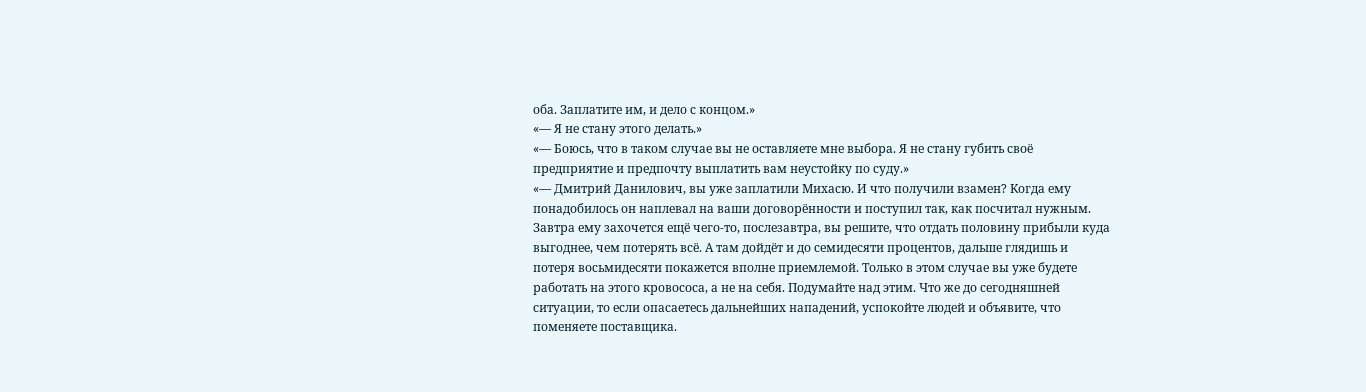оба. Заплатите им, и дело с концом.»
«— Я не стану этого делать.»
«— Боюсь, что в таком случае вы не оставляете мне выбора. Я не стану губить своё предприятие и предпочту выплатить вам неустойку по суду.»
«— Дмитрий Данилович, вы уже заплатили Михасю. И что получили взамен? Когда ему понадобилось он наплевал на ваши договорённости и поступил так, как посчитал нужным. Завтра ему захочется ещё чего-то, послезавтра, вы решите, что отдать половину прибыли куда выгоднее, чем потерять всё. А там дойдёт и до семидесяти процентов, дальше глядишь и потеря восьмидесяти покажется вполне приемлемой. Только в этом случае вы уже будете работать на этого кровососа, а не на себя. Подумайте над этим. Что же до сегодняшней ситуации, то если опасаетесь дальнейших нападений, успокойте людей и объявите, что поменяете поставщика.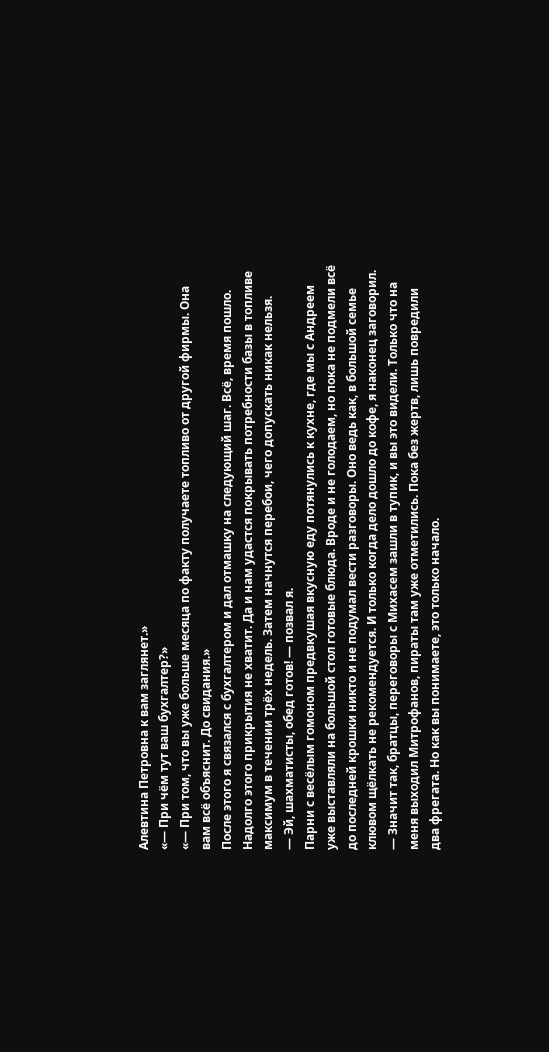Алевтина Петровна к вам заглянет.»
«— При чём тут ваш бухгалтер?»
«— При том, что вы уже больше месяца по факту получаете топливо от другой фирмы. Она вам всё объяснит. До свидания.»
После этого я связался с бухгалтером и дал отмашку на следующий шаг. Всё, время пошло. Надолго этого прикрытия не хватит. Да и нам удастся покрывать потребности базы в топливе максимум в течении трёх недель. Затем начнутся перебои, чего допускать никак нельзя.
— Эй, шахматисты, обед готов! — позвал я.
Парни с весёлым гомоном предвкушая вкусную еду потянулись к кухне, где мы с Андреем уже выставляли на большой стол готовые блюда. Вроде и не голодаем, но пока не подмели всё до последней крошки никто и не подумал вести разговоры. Оно ведь как, в большой семье клювом щёлкать не рекомендуется. И только когда дело дошло до кофе, я наконец заговорил.
— Значит так, братцы, переговоры с Михасем зашли в тупик, и вы это видели. Только что на меня выходил Митрофанов, пираты там уже отметились. Пока без жертв, лишь повредили два фрегата. Но как вы понимаете, это только начало.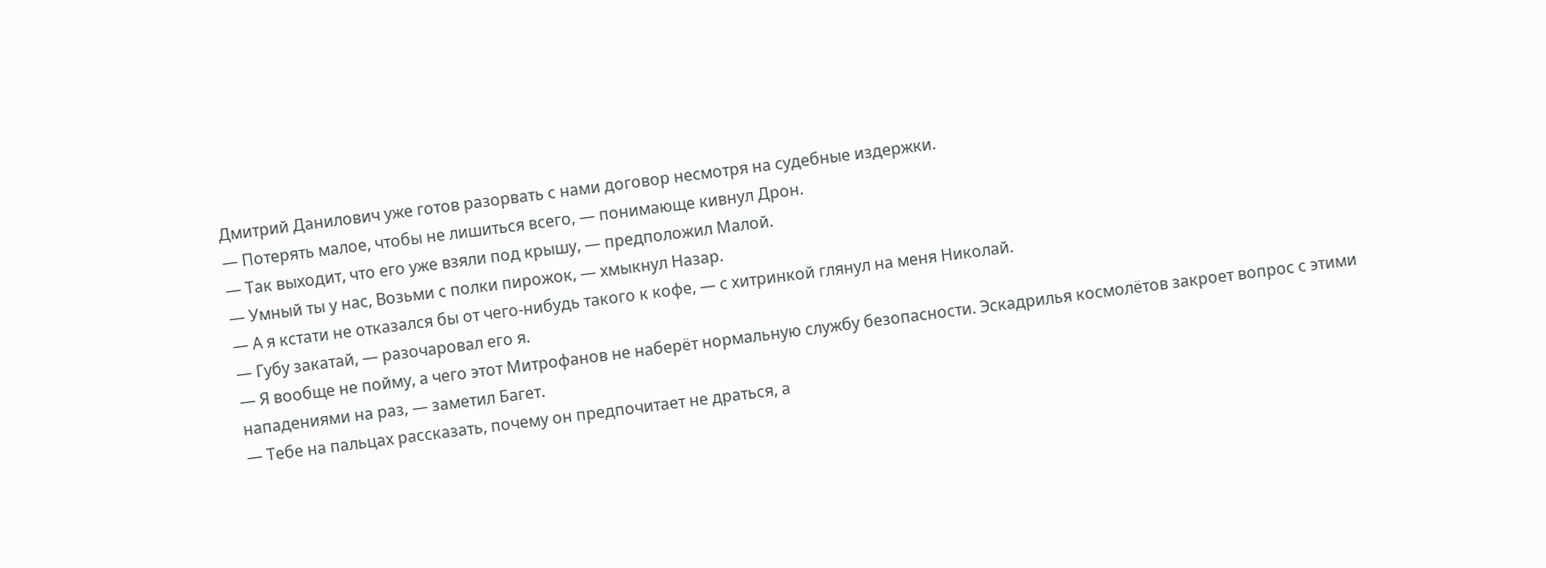Дмитрий Данилович уже готов разорвать с нами договор несмотря на судебные издержки.
— Потерять малое, чтобы не лишиться всего, — понимающе кивнул Дрон.
— Так выходит, что его уже взяли под крышу, — предположил Малой.
— Умный ты у нас, Возьми с полки пирожок, — хмыкнул Назар.
— А я кстати не отказался бы от чего-нибудь такого к кофе, — с хитринкой глянул на меня Николай.
— Губу закатай, — разочаровал его я.
— Я вообще не пойму, а чего этот Митрофанов не наберёт нормальную службу безопасности. Эскадрилья космолётов закроет вопрос с этими нападениями на раз, — заметил Багет.
— Тебе на пальцах рассказать, почему он предпочитает не драться, а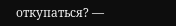откупаться? —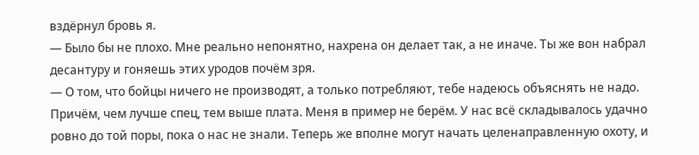вздёрнул бровь я.
— Было бы не плохо. Мне реально непонятно, нахрена он делает так, а не иначе. Ты же вон набрал десантуру и гоняешь этих уродов почём зря.
— О том, что бойцы ничего не производят, а только потребляют, тебе надеюсь объяснять не надо. Причём, чем лучше спец, тем выше плата. Меня в пример не берём. У нас всё складывалось удачно ровно до той поры, пока о нас не знали. Теперь же вполне могут начать целенаправленную охоту, и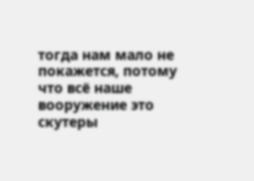тогда нам мало не покажется, потому что всё наше вооружение это скутеры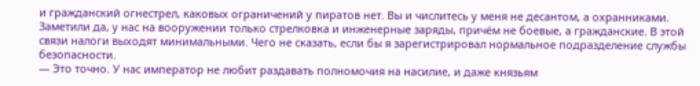и гражданский огнестрел, каковых ограничений у пиратов нет. Вы и числитесь у меня не десантом, а охранниками. Заметили да, у нас на вооружении только стрелковка и инженерные заряды, причём не боевые, а гражданские. В этой связи налоги выходят минимальными. Чего не сказать, если бы я зарегистрировал нормальное подразделение службы безопасности.
— Это точно. У нас император не любит раздавать полномочия на насилие, и даже князьям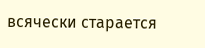всячески старается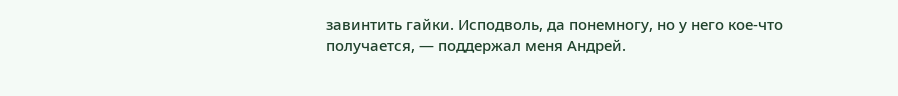завинтить гайки. Исподволь, да понемногу, но у него кое-что получается, — поддержал меня Андрей.